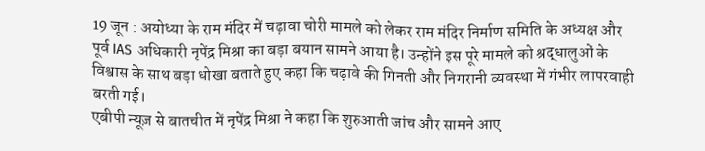19 जून : अयोध्या के राम मंदिर में चढ़ावा चोरी मामले को लेकर राम मंदिर निर्माण समिति के अध्यक्ष और पूर्व IAS अधिकारी नृपेंद्र मिश्रा का बड़ा बयान सामने आया है। उन्होंने इस पूरे मामले को श्रद्धालुओं के विश्वास के साथ बड़ा धोखा बताते हुए कहा कि चढ़ावे की गिनती और निगरानी व्यवस्था में गंभीर लापरवाही बरती गई।
एबीपी न्यूज़ से बातचीत में नृपेंद्र मिश्रा ने कहा कि शुरुआती जांच और सामने आए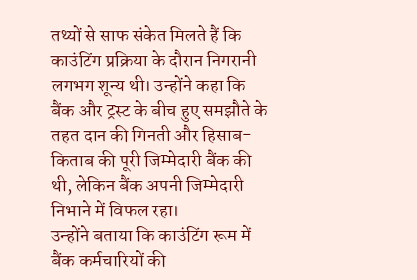तथ्यों से साफ संकेत मिलते हैं कि काउंटिंग प्रक्रिया के दौरान निगरानी लगभग शून्य थी। उन्होंने कहा कि बैंक और ट्रस्ट के बीच हुए समझौते के तहत दान की गिनती और हिसाब-किताब की पूरी जिम्मेदारी बैंक की थी, लेकिन बैंक अपनी जिम्मेदारी निभाने में विफल रहा।
उन्होंने बताया कि काउंटिंग रूम में बैंक कर्मचारियों की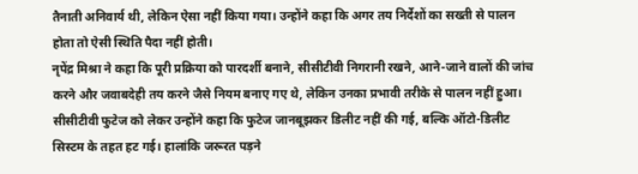तैनाती अनिवार्य थी, लेकिन ऐसा नहीं किया गया। उन्होंने कहा कि अगर तय निर्देशों का सख्ती से पालन होता तो ऐसी स्थिति पैदा नहीं होती।
नृपेंद्र मिश्रा ने कहा कि पूरी प्रक्रिया को पारदर्शी बनाने, सीसीटीवी निगरानी रखने, आने-जाने वालों की जांच करने और जवाबदेही तय करने जैसे नियम बनाए गए थे, लेकिन उनका प्रभावी तरीके से पालन नहीं हुआ।
सीसीटीवी फुटेज को लेकर उन्होंने कहा कि फुटेज जानबूझकर डिलीट नहीं की गई, बल्कि ऑटो-डिलीट सिस्टम के तहत हट गई। हालांकि जरूरत पड़ने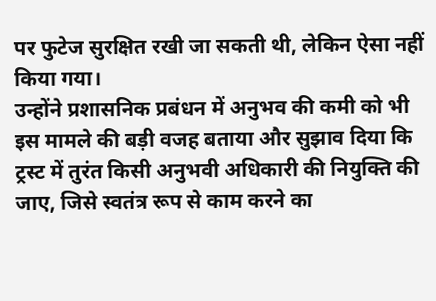पर फुटेज सुरक्षित रखी जा सकती थी, लेकिन ऐसा नहीं किया गया।
उन्होंने प्रशासनिक प्रबंधन में अनुभव की कमी को भी इस मामले की बड़ी वजह बताया और सुझाव दिया कि ट्रस्ट में तुरंत किसी अनुभवी अधिकारी की नियुक्ति की जाए, जिसे स्वतंत्र रूप से काम करने का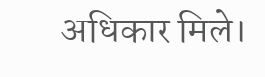अधिकार मिले।